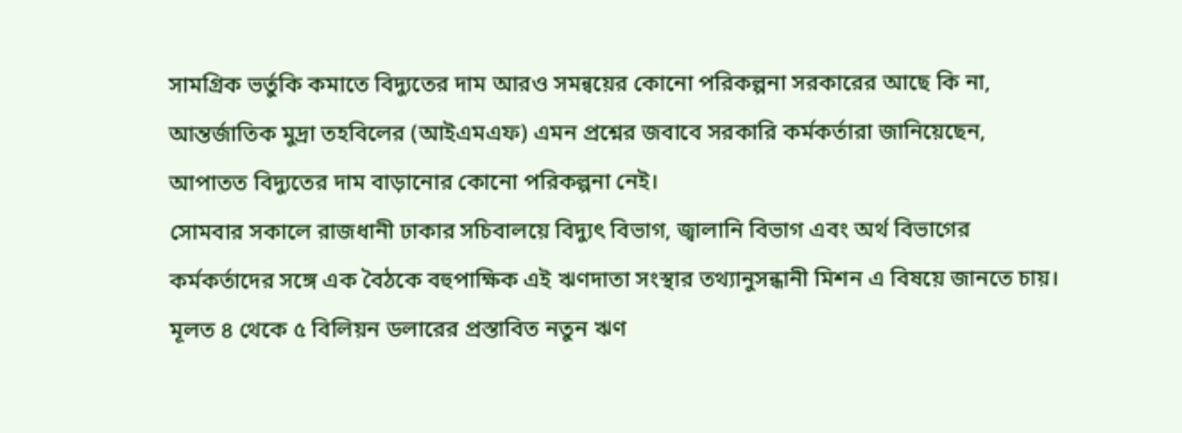সামগ্রিক ভর্তুকি কমাতে বিদ্যুতের দাম আরও সমন্বয়ের কোনো পরিকল্পনা সরকারের আছে কি না, আন্তর্জাতিক মুদ্রা তহবিলের (আইএমএফ) এমন প্রশ্নের জবাবে সরকারি কর্মকর্তারা জানিয়েছেন, আপাতত বিদ্যুতের দাম বাড়ানোর কোনো পরিকল্পনা নেই।
সোমবার সকালে রাজধানী ঢাকার সচিবালয়ে বিদ্যুৎ বিভাগ, জ্বালানি বিভাগ এবং অর্থ বিভাগের কর্মকর্তাদের সঙ্গে এক বৈঠকে বহুপাক্ষিক এই ঋণদাতা সংস্থার তথ্যানুসন্ধানী মিশন এ বিষয়ে জানতে চায়।
মূলত ৪ থেকে ৫ বিলিয়ন ডলারের প্রস্তাবিত নতুন ঋণ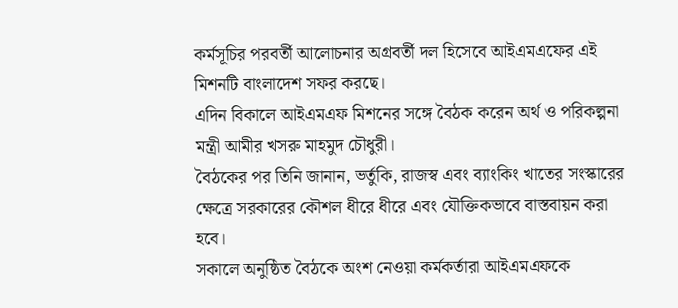কর্মসূচির পরবর্তী আলোচনার অগ্রবর্তী দল হিসেবে আইএমএফের এই মিশনটি বাংলাদেশ সফর করছে।
এদিন বিকালে আইএমএফ মিশনের সঙ্গে বৈঠক করেন অর্থ ও পরিকল্পনা মন্ত্রী আমীর খসরু মাহমুদ চৌধুরী।
বৈঠকের পর তিনি জানান, ভর্তুকি, রাজস্ব এবং ব্যাংকিং খাতের সংস্কারের ক্ষেত্রে সরকারের কৌশল ধীরে ধীরে এবং যৌক্তিকভাবে বাস্তবায়ন করা হবে।
সকালে অনুষ্ঠিত বৈঠকে অংশ নেওয়া কর্মকর্তারা আইএমএফকে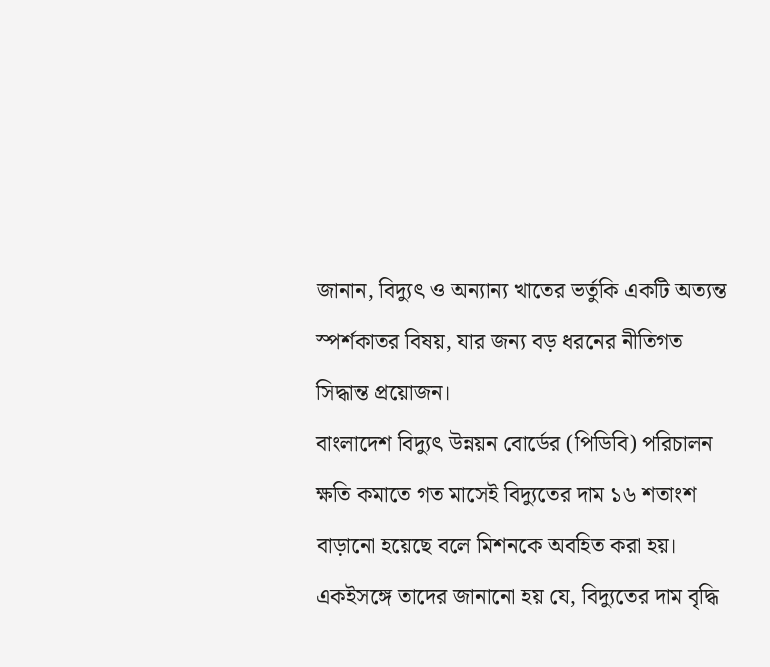জানান, বিদ্যুৎ ও অন্যান্য খাতের ভর্তুকি একটি অত্যন্ত স্পর্শকাতর বিষয়, যার জন্য বড় ধরনের নীতিগত সিদ্ধান্ত প্রয়োজন।
বাংলাদেশ বিদ্যুৎ উন্নয়ন বোর্ডের (পিডিবি) পরিচালন ক্ষতি কমাতে গত মাসেই বিদ্যুতের দাম ১৬ শতাংশ বাড়ানো হয়েছে বলে মিশনকে অবহিত করা হয়।
একইসঙ্গে তাদের জানানো হয় যে, বিদ্যুতের দাম বৃদ্ধি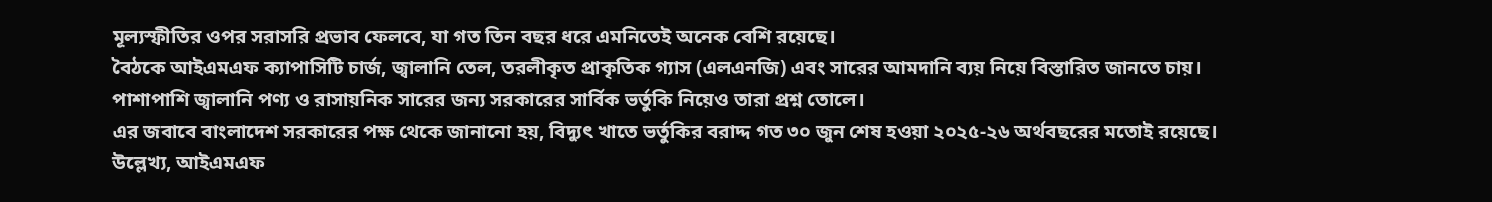মূল্যস্ফীতির ওপর সরাসরি প্রভাব ফেলবে, যা গত তিন বছর ধরে এমনিতেই অনেক বেশি রয়েছে।
বৈঠকে আইএমএফ ক্যাপাসিটি চার্জ, জ্বালানি তেল, তরলীকৃত প্রাকৃতিক গ্যাস (এলএনজি) এবং সারের আমদানি ব্যয় নিয়ে বিস্তারিত জানতে চায়।
পাশাপাশি জ্বালানি পণ্য ও রাসায়নিক সারের জন্য সরকারের সার্বিক ভর্তুকি নিয়েও তারা প্রশ্ন তোলে।
এর জবাবে বাংলাদেশ সরকারের পক্ষ থেকে জানানো হয়, বিদ্যুৎ খাতে ভর্তুকির বরাদ্দ গত ৩০ জুন শেষ হওয়া ২০২৫-২৬ অর্থবছরের মতোই রয়েছে।
উল্লেখ্য, আইএমএফ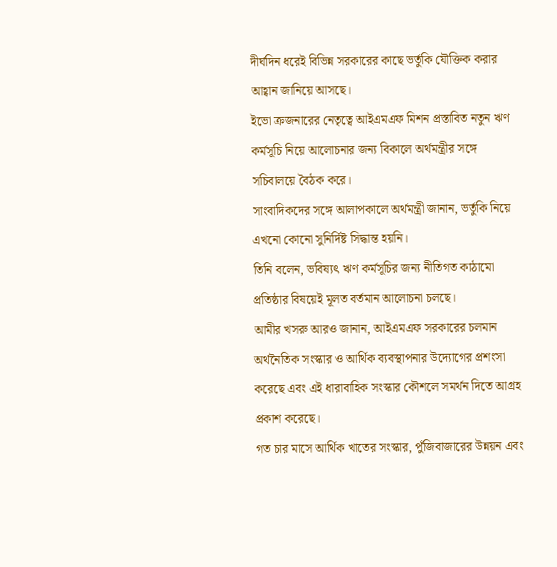দীর্ঘদিন ধরেই বিভিন্ন সরকারের কাছে ভর্তুকি যৌক্তিক করার আহ্বান জানিয়ে আসছে।
ইভো ক্রজনারের নেতৃত্বে আইএমএফ মিশন প্রস্তাবিত নতুন ঋণ কর্মসূচি নিয়ে আলোচনার জন্য বিকালে অর্থমন্ত্রীর সঙ্গে সচিবালয়ে বৈঠক করে।
সাংবাদিকদের সঙ্গে আলাপকালে অর্থমন্ত্রী জানান, ভর্তুকি নিয়ে এখনো কোনো সুনির্দিষ্ট সিদ্ধান্ত হয়নি।
তিনি বলেন, ভবিষ্যৎ ঋণ কর্মসূচির জন্য নীতিগত কাঠামো প্রতিষ্ঠার বিষয়েই মূলত বর্তমান আলোচনা চলছে।
আমীর খসরু আরও জানান, আইএমএফ সরকারের চলমান অর্থনৈতিক সংস্কার ও আর্থিক ব্যবস্থাপনার উদ্যোগের প্রশংসা করেছে এবং এই ধারাবাহিক সংস্কার কৌশলে সমর্থন দিতে আগ্রহ প্রকাশ করেছে।
গত চার মাসে আর্থিক খাতের সংস্কার, পুঁজিবাজারের উন্নয়ন এবং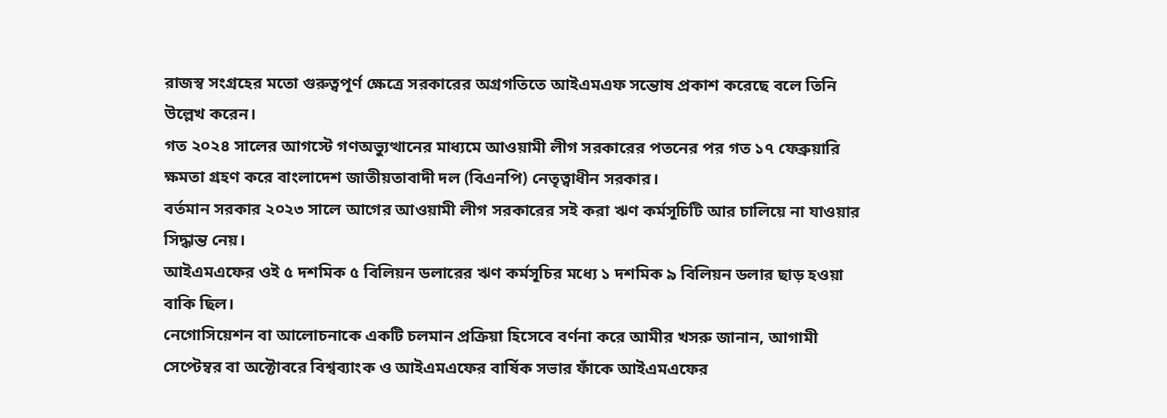রাজস্ব সংগ্রহের মতো গুরুত্বপূর্ণ ক্ষেত্রে সরকারের অগ্রগতিতে আইএমএফ সন্তোষ প্রকাশ করেছে বলে তিনি উল্লেখ করেন।
গত ২০২৪ সালের আগস্টে গণঅভ্যুত্থানের মাধ্যমে আওয়ামী লীগ সরকারের পতনের পর গত ১৭ ফেব্রুয়ারি ক্ষমতা গ্রহণ করে বাংলাদেশ জাতীয়তাবাদী দল (বিএনপি) নেতৃত্বাধীন সরকার।
বর্তমান সরকার ২০২৩ সালে আগের আওয়ামী লীগ সরকারের সই করা ঋণ কর্মসূচিটি আর চালিয়ে না যাওয়ার সিদ্ধান্ত নেয়।
আইএমএফের ওই ৫ দশমিক ৫ বিলিয়ন ডলারের ঋণ কর্মসূচির মধ্যে ১ দশমিক ৯ বিলিয়ন ডলার ছাড় হওয়া বাকি ছিল।
নেগোসিয়েশন বা আলোচনাকে একটি চলমান প্রক্রিয়া হিসেবে বর্ণনা করে আমীর খসরু জানান, আগামী সেপ্টেম্বর বা অক্টোবরে বিশ্বব্যাংক ও আইএমএফের বার্ষিক সভার ফাঁকে আইএমএফের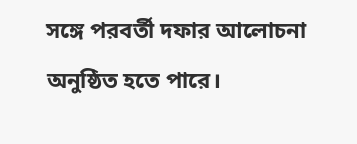সঙ্গে পরবর্তী দফার আলোচনা অনুষ্ঠিত হতে পারে।